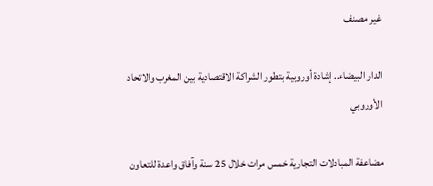غير مصنف

الدار البيضاء.. إشادة أوروبية بتطور الشراكة الاقتصادية بين المغرب والاتحاد الأوروبي

مضاعفة المبادلات التجارية خمس مرات خلال 25 سنة وآفاق واعدة للتعاون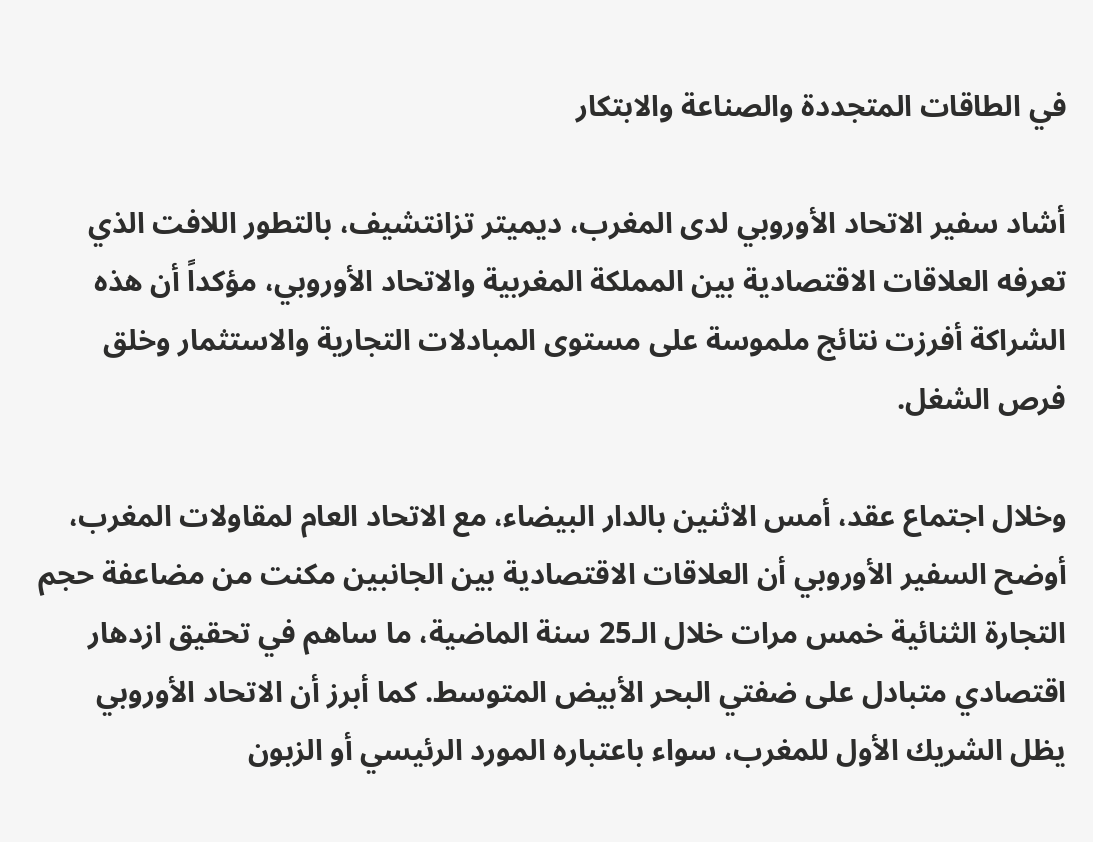في الطاقات المتجددة والصناعة والابتكار

أشاد سفير الاتحاد الأوروبي لدى المغرب، ديميتر تزانتشيف، بالتطور اللافت الذي تعرفه العلاقات الاقتصادية بين المملكة المغربية والاتحاد الأوروبي، مؤكداً أن هذه الشراكة أفرزت نتائج ملموسة على مستوى المبادلات التجارية والاستثمار وخلق فرص الشغل.

وخلال اجتماع عقد، أمس الاثنين بالدار البيضاء، مع الاتحاد العام لمقاولات المغرب، أوضح السفير الأوروبي أن العلاقات الاقتصادية بين الجانبين مكنت من مضاعفة حجم التجارة الثنائية خمس مرات خلال الـ25 سنة الماضية، ما ساهم في تحقيق ازدهار اقتصادي متبادل على ضفتي البحر الأبيض المتوسط. كما أبرز أن الاتحاد الأوروبي يظل الشريك الأول للمغرب، سواء باعتباره المورد الرئيسي أو الزبون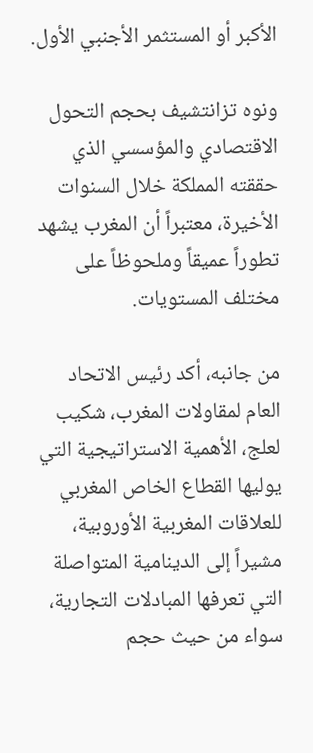الأكبر أو المستثمر الأجنبي الأول.

ونوه تزانتشيف بحجم التحول الاقتصادي والمؤسسي الذي حققته المملكة خلال السنوات الأخيرة، معتبراً أن المغرب يشهد تطوراً عميقاً وملحوظاً على مختلف المستويات.

من جانبه، أكد رئيس الاتحاد العام لمقاولات المغرب، شكيب لعلج، الأهمية الاستراتيجية التي يوليها القطاع الخاص المغربي للعلاقات المغربية الأوروبية، مشيراً إلى الدينامية المتواصلة التي تعرفها المبادلات التجارية، سواء من حيث حجم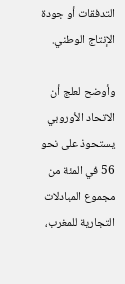التدفقات أو جودة الإنتاج الوطني.

وأوضح لعلج أن الاتحاد الأوروبي يستحوذ على نحو 56 في المئة من مجموع المبادلات التجارية للمغرب،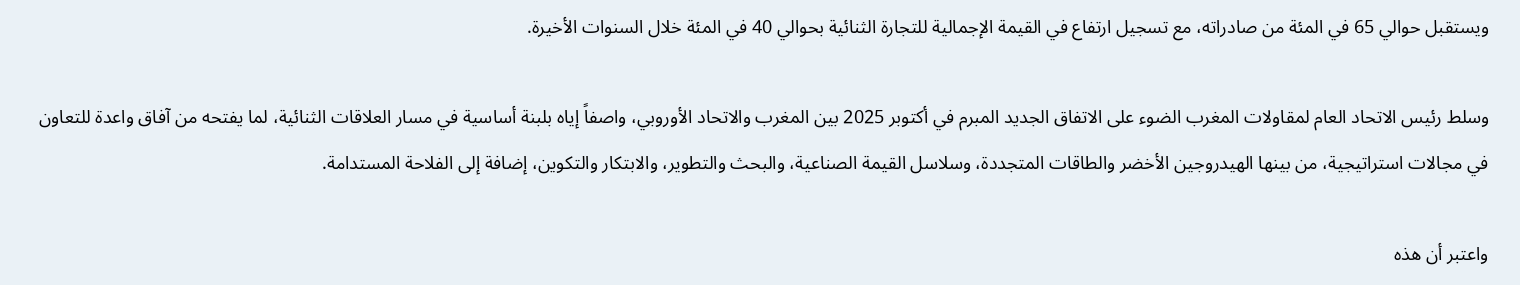ويستقبل حوالي 65 في المئة من صادراته، مع تسجيل ارتفاع في القيمة الإجمالية للتجارة الثنائية بحوالي 40 في المئة خلال السنوات الأخيرة.

وسلط رئيس الاتحاد العام لمقاولات المغرب الضوء على الاتفاق الجديد المبرم في أكتوبر 2025 بين المغرب والاتحاد الأوروبي، واصفاً إياه بلبنة أساسية في مسار العلاقات الثنائية، لما يفتحه من آفاق واعدة للتعاون في مجالات استراتيجية، من بينها الهيدروجين الأخضر والطاقات المتجددة، وسلاسل القيمة الصناعية، والبحث والتطوير، والابتكار والتكوين، إضافة إلى الفلاحة المستدامة.

واعتبر أن هذه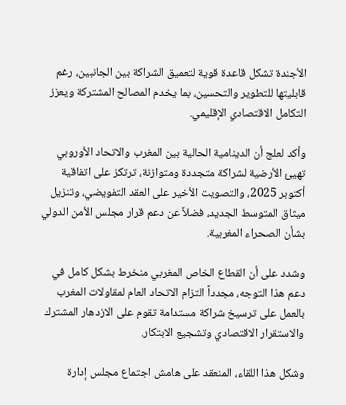الأجندة تشكل قاعدة قوية لتعميق الشراكة بين الجانبين، رغم قابليتها للتطوير والتحسين، بما يخدم المصالح المشتركة ويعزز التكامل الاقتصادي الإقليمي.

وأكد لعلج أن الدينامية الحالية بين المغرب والاتحاد الأوروبي تهيئ الأرضية لشراكة متجددة ومتوازنة، ترتكز على اتفاقية أكتوبر 2025، والتصويت الأخير على العقد التفويضي، وتنزيل ميثاق المتوسط الجديد، فضلاً عن دعم قرار مجلس الأمن الدولي بشأن الصحراء المغربية.

وشدد على أن القطاع الخاص المغربي منخرط بشكل كامل في دعم هذا التوجه، مجدداً التزام الاتحاد العام لمقاولات المغرب بالعمل على ترسيخ شراكة مستدامة تقوم على الازدهار المشترك والاستقرار الاقتصادي وتشجيع الابتكار.

وشكل هذا اللقاء، المنعقد على هامش اجتماع مجلس إدارة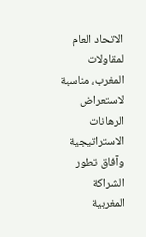الاتحاد العام لمقاولات المغرب، مناسبة لاستعراض الرهانات الاستراتيجية وآفاق تطور الشراكة المغربية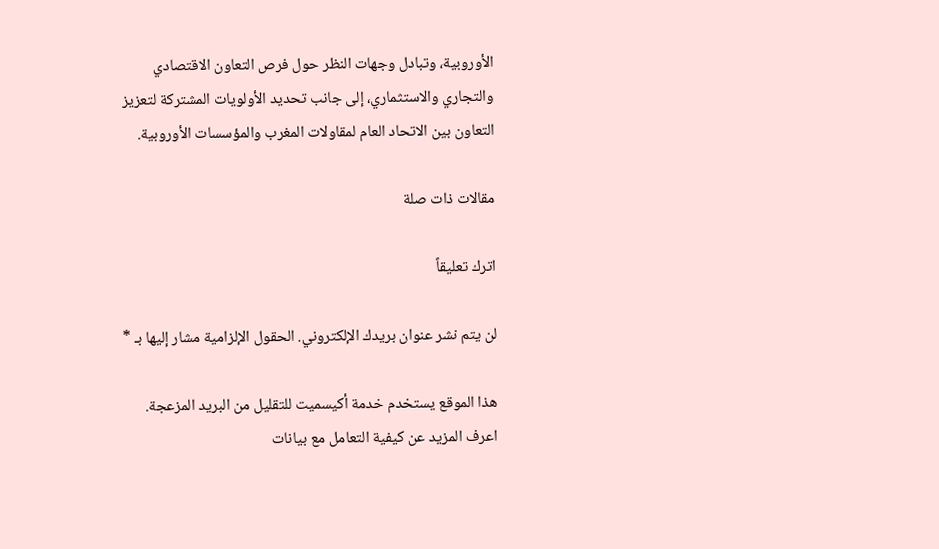الأوروبية، وتبادل وجهات النظر حول فرص التعاون الاقتصادي والتجاري والاستثماري، إلى جانب تحديد الأولويات المشتركة لتعزيز التعاون بين الاتحاد العام لمقاولات المغرب والمؤسسات الأوروبية.

مقالات ذات صلة

اترك تعليقاً

لن يتم نشر عنوان بريدك الإلكتروني. الحقول الإلزامية مشار إليها بـ *

هذا الموقع يستخدم خدمة أكيسميت للتقليل من البريد المزعجة. اعرف المزيد عن كيفية التعامل مع بيانات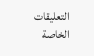التعليقات الخاصة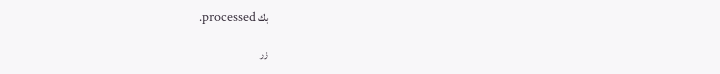بك processed.

زر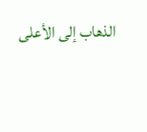الذهاب إلى الأعلى